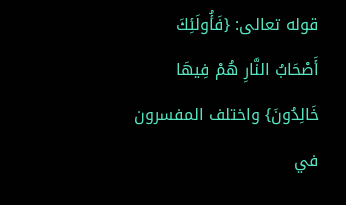قوله تعالى: {فَأُولَئِكَ أَصْحَابُ النَّارِ هُمْ فِيهَا خَالِدُونَ} واختلف المفسرون في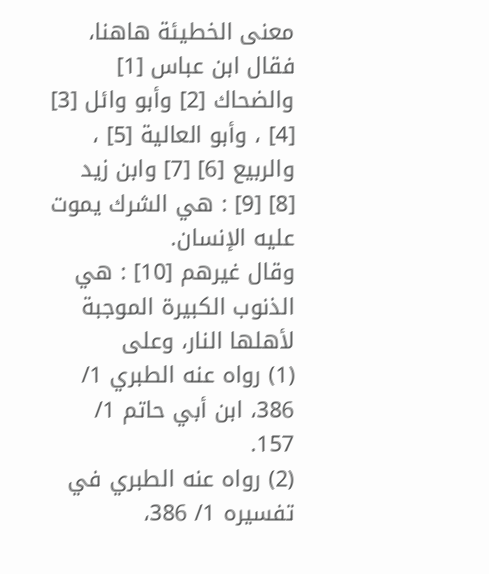معنى الخطيئة هاهنا، فقال ابن عباس [1] والضحاك [2] وأبو وائل [3] [4] ، وأبو العالية [5] ، والربيع [6] [7] وابن زيد [8] [9] : هي الشرك يموت عليه الإنسان.
وقال غيرهم [10] : هي الذنوب الكبيرة الموجبة لأهلها النار، وعلى
(1) رواه عنه الطبري 1/ 386، ابن أبي حاتم 1/ 157.
(2) رواه عنه الطبري في تفسيره 1/ 386،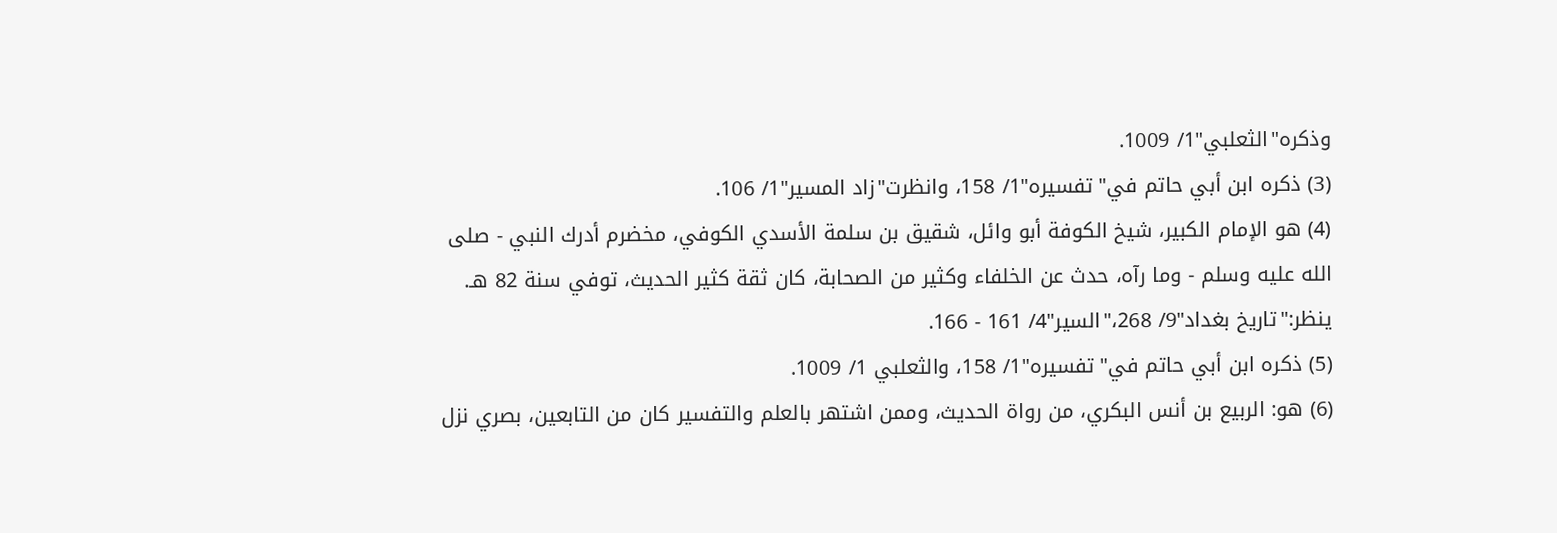وذكره"الثعلبي"1/ 1009.
(3) ذكره ابن أبي حاتم في"تفسيره"1/ 158، وانظرت"زاد المسير"1/ 106.
(4) هو الإمام الكبير، شيخ الكوفة أبو وائل، شقيق بن سلمة الأسدي الكوفي، مخضرم أدرك النبي - صلى الله عليه وسلم - وما رآه، حدث عن الخلفاء وكثير من الصحابة، كان ثقة كثير الحديث، توفي سنة 82 هـ. ينظر:"تاريخ بغداد"9/ 268،"السير"4/ 161 - 166.
(5) ذكره ابن أبي حاتم في"تفسيره"1/ 158، والثعلبي 1/ 1009.
(6) هو: الربيع بن أنس البكري، من رواة الحديث، وممن اشتهر بالعلم والتفسير كان من التابعين، بصري نزل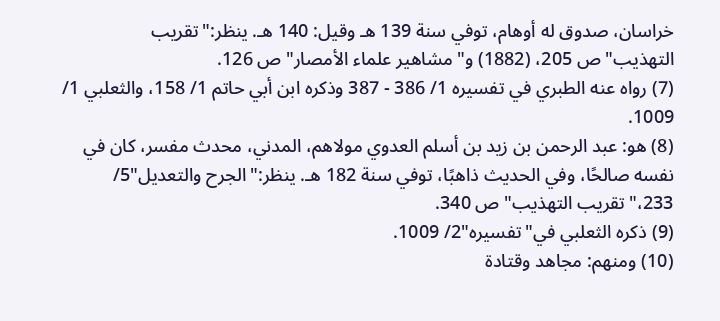خراسان، صدوق له أوهام، توفي سنة 139 هـ وقيل: 140 هـ. ينظر:"تقريب التهذيب"ص 205، (1882) و"مشاهير علماء الأمصار"ص 126.
(7) رواه عنه الطبري في تفسيره 1/ 386 - 387 وذكره ابن أبي حاتم 1/ 158، والثعلبي 1/ 1009.
(8) هو: عبد الرحمن بن زيد بن أسلم العدوي مولاهم، المدني، محدث مفسر، كان في نفسه صالحًا، وفي الحديث ذاهبًا، توفي سنة 182 هـ. ينظر:"الجرح والتعديل"5/ 233،"تقريب التهذيب"ص 340.
(9) ذكره الثعلبي في"تفسيره"2/ 1009.
(10) ومنهم: مجاهد وقتادة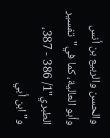والحسن والربيع بن أنس وأبو العالية، كما في"تفسير الطبري"1/ 386 - 387، و"ابن أبي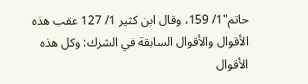حاتم"1/ 159، وقال ابن كثير 1/ 127 عقب هذه الأقوال والأقوال السابقة في الشرك: وكل هذه الأقوال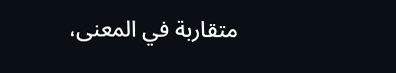متقاربة في المعنى،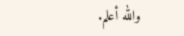والله أعلم.